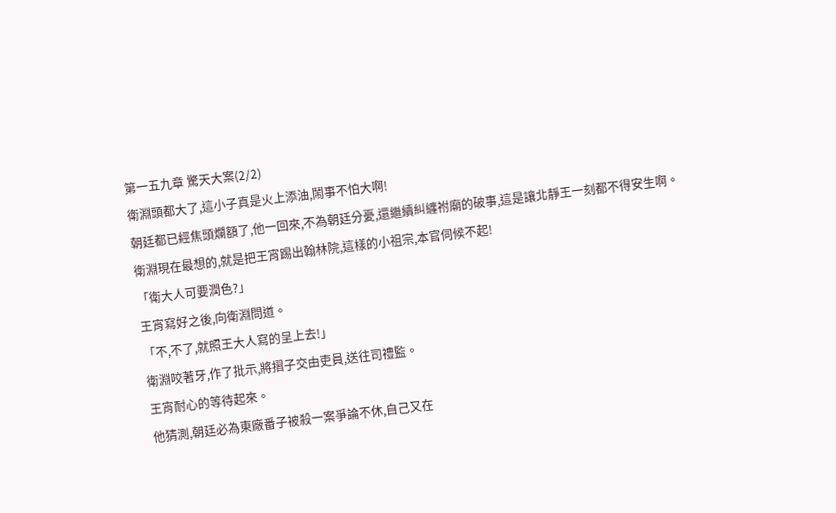第一五九章 驚天大案(2/2)
衛淵頭都大了,這小子真是火上添油,鬧事不怕大啊!
朝廷都已經焦頭爛額了,他一回來,不為朝廷分憂,還繼續糾纏祔廟的破事,這是讓北靜王一刻都不得安生啊。
衛淵現在最想的,就是把王宵踢出翰林院,這樣的小祖宗,本官伺候不起!
「衛大人可要潤色?」
王宵寫好之後,向衛淵問道。
「不,不了,就照王大人寫的呈上去!」
衛淵咬著牙,作了批示,將摺子交由吏員,送往司禮監。
王宵耐心的等待起來。
他猜測,朝廷必為東廠番子被殺一案爭論不休,自己又在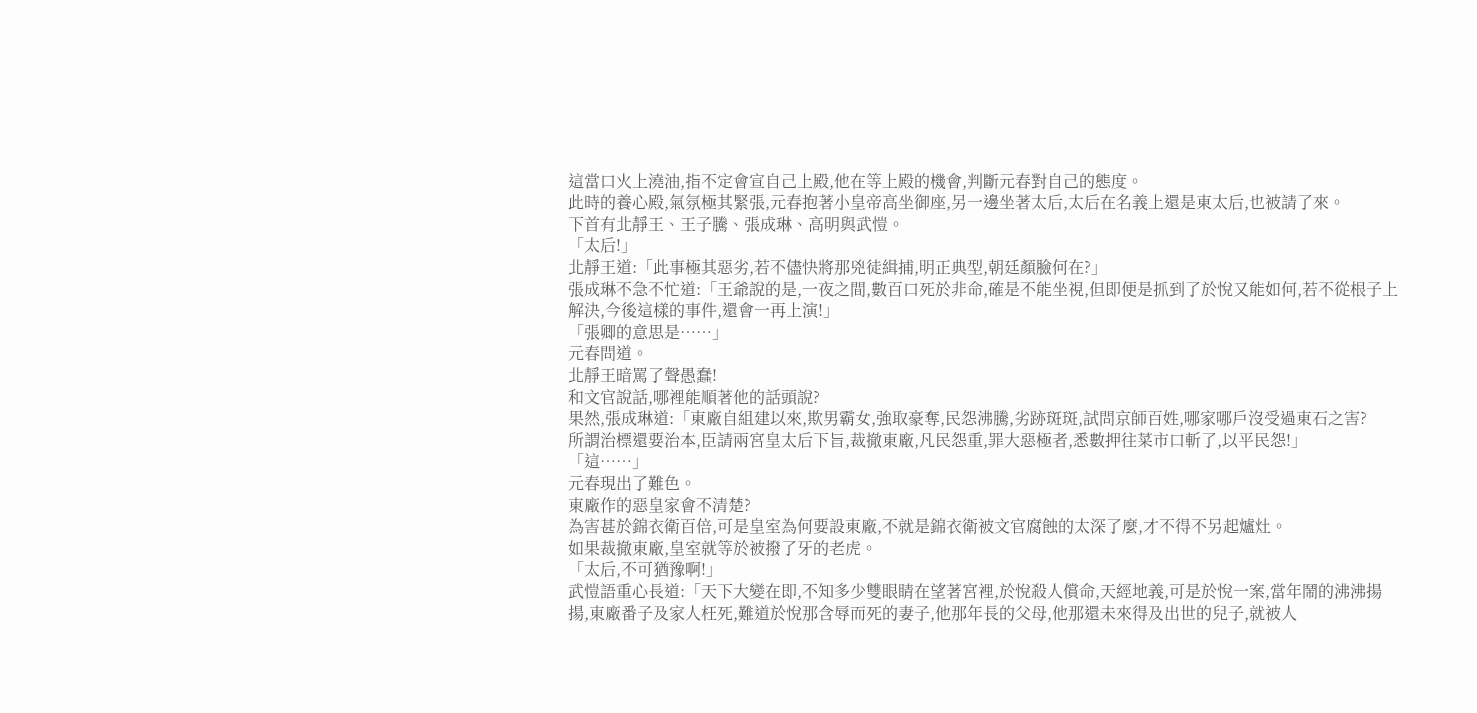這當口火上澆油,指不定會宣自己上殿,他在等上殿的機會,判斷元春對自己的態度。
此時的養心殿,氣氛極其緊張,元春抱著小皇帝高坐御座,另一邊坐著太后,太后在名義上還是東太后,也被請了來。
下首有北靜王、王子騰、張成琳、高明與武愷。
「太后!」
北靜王道:「此事極其惡劣,若不儘快將那兇徒緝捕,明正典型,朝廷顏臉何在?」
張成琳不急不忙道:「王爺說的是,一夜之間,數百口死於非命,確是不能坐視,但即便是抓到了於悅又能如何,若不從根子上解決,今後這樣的事件,還會一再上演!」
「張卿的意思是……」
元春問道。
北靜王暗罵了聲愚蠢!
和文官說話,哪裡能順著他的話頭說?
果然,張成琳道:「東廠自組建以來,欺男霸女,強取豪奪,民怨沸騰,劣跡斑斑,試問京師百姓,哪家哪戶沒受過東石之害?
所謂治標還要治本,臣請兩宮皇太后下旨,裁撤東廠,凡民怨重,罪大惡極者,悉數押往菜市口斬了,以平民怨!」
「這……」
元春現出了難色。
東廠作的惡皇家會不清楚?
為害甚於錦衣衛百倍,可是皇室為何要設東廠,不就是錦衣衛被文官腐蝕的太深了麼,才不得不另起爐灶。
如果裁撤東廠,皇室就等於被撥了牙的老虎。
「太后,不可猶豫啊!」
武愷語重心長道:「天下大變在即,不知多少雙眼睛在望著宮裡,於悅殺人償命,天經地義,可是於悅一案,當年鬧的沸沸揚揚,東廠番子及家人枉死,難道於悅那含辱而死的妻子,他那年長的父母,他那還未來得及出世的兒子,就被人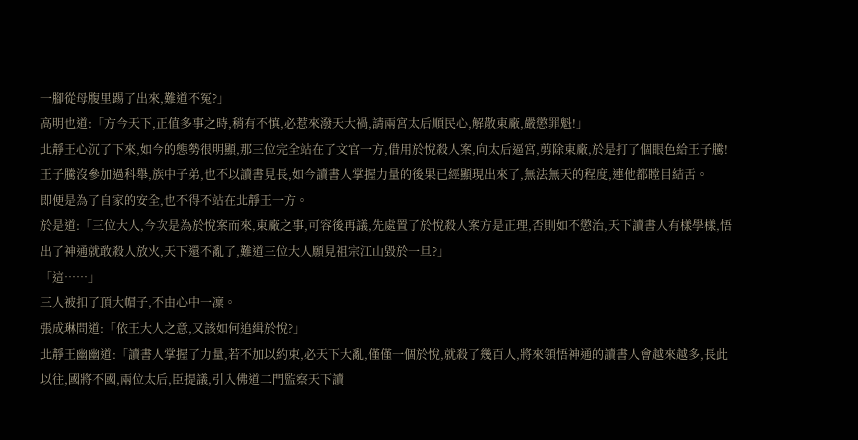一腳從母腹里踢了出來,難道不冤?」
高明也道:「方今天下,正值多事之時,稍有不慎,必惹來潑天大禍,請兩宮太后順民心,解散東廠,嚴懲罪魁!」
北靜王心沉了下來,如今的態勢很明顯,那三位完全站在了文官一方,借用於悅殺人案,向太后逼宮,剪除東廠,於是打了個眼色給王子騰!
王子騰沒參加過科舉,族中子弟,也不以讀書見長,如今讀書人掌握力量的後果已經顯現出來了,無法無天的程度,連他都瞠目結舌。
即便是為了自家的安全,也不得不站在北靜王一方。
於是道:「三位大人,今次是為於悅案而來,東廠之事,可容後再議,先處置了於悅殺人案方是正理,否則如不懲治,天下讀書人有樣學樣,悟出了神通就敢殺人放火,天下還不亂了,難道三位大人願見祖宗江山毀於一旦?」
「這……」
三人被扣了頂大帽子,不由心中一凜。
張成琳問道:「依王大人之意,又該如何追緝於悅?」
北靜王幽幽道:「讀書人掌握了力量,若不加以約束,必天下大亂,僅僅一個於悅,就殺了幾百人,將來領悟神通的讀書人會越來越多,長此以往,國將不國,兩位太后,臣提議,引入佛道二門監察天下讀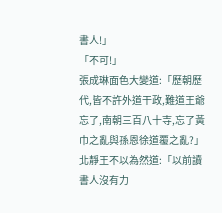書人!」
「不可!」
張成琳面色大變道:「歷朝歷代,皆不許外道干政,難道王爺忘了,南朝三百八十寺,忘了黃巾之亂與孫恩徐道覆之亂?」
北靜王不以為然道:「以前讀書人沒有力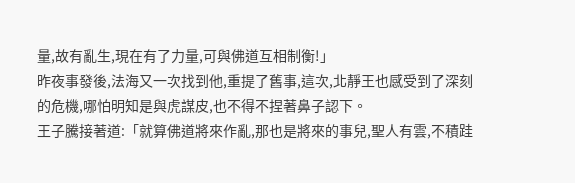量,故有亂生,現在有了力量,可與佛道互相制衡!」
昨夜事發後,法海又一次找到他,重提了舊事,這次,北靜王也感受到了深刻的危機,哪怕明知是與虎謀皮,也不得不捏著鼻子認下。
王子騰接著道:「就算佛道將來作亂,那也是將來的事兒,聖人有雲,不積跬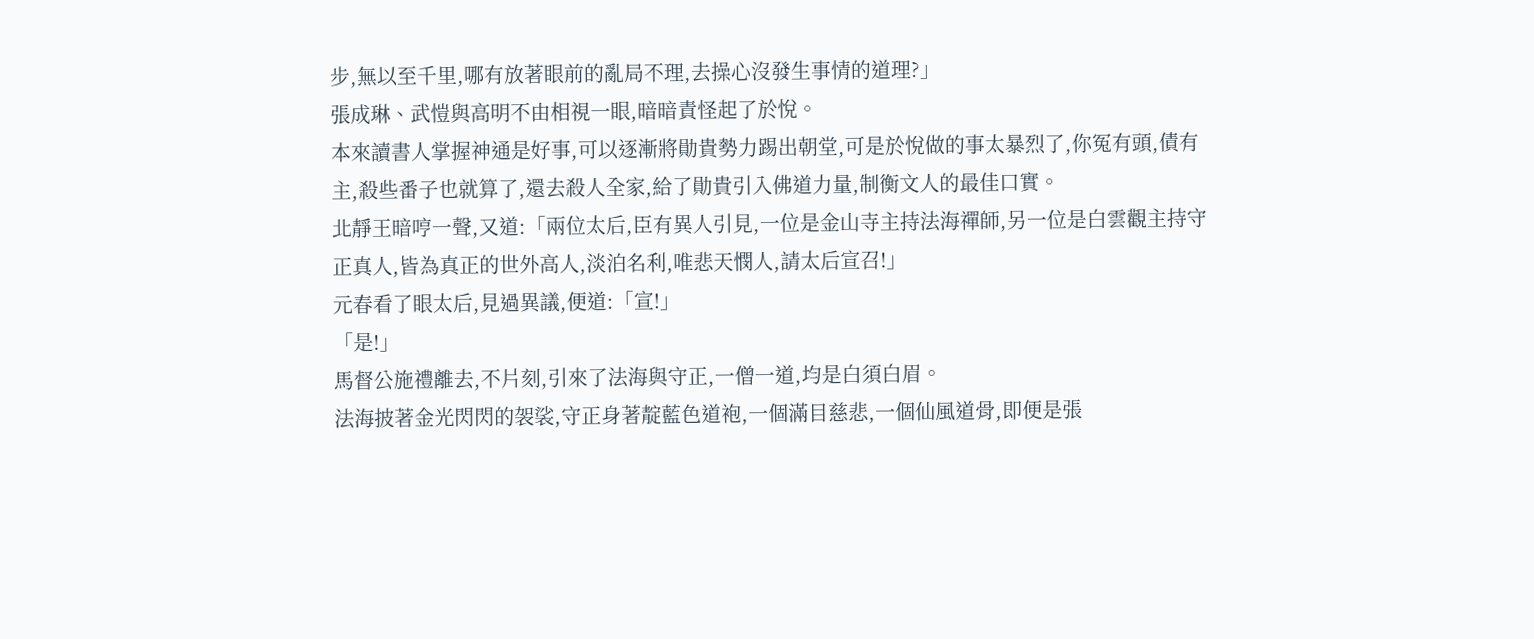步,無以至千里,哪有放著眼前的亂局不理,去操心沒發生事情的道理?」
張成琳、武愷與高明不由相視一眼,暗暗責怪起了於悅。
本來讀書人掌握神通是好事,可以逐漸將勛貴勢力踢出朝堂,可是於悅做的事太暴烈了,你冤有頭,債有主,殺些番子也就算了,還去殺人全家,給了勛貴引入佛道力量,制衡文人的最佳口實。
北靜王暗哼一聲,又道:「兩位太后,臣有異人引見,一位是金山寺主持法海禪師,另一位是白雲觀主持守正真人,皆為真正的世外高人,淡泊名利,唯悲天憫人,請太后宣召!」
元春看了眼太后,見過異議,便道:「宣!」
「是!」
馬督公施禮離去,不片刻,引來了法海與守正,一僧一道,均是白須白眉。
法海披著金光閃閃的袈裟,守正身著靛藍色道袍,一個滿目慈悲,一個仙風道骨,即便是張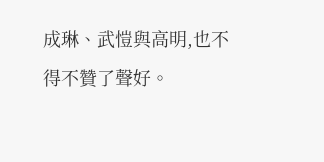成琳、武愷與高明,也不得不贊了聲好。